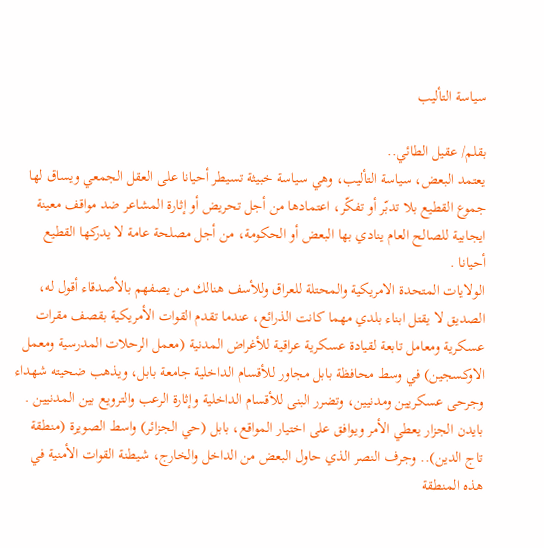سياسة التأليب

بقلم/ عقيل الطائي..
يعتمد البعض، سياسة التأليب، وهي سياسة خبيثة تسيطر أحيانا على العقل الجمعي ويساق لها جموع القطيع بلا تدبّر أو تفكّر، اعتمادها من أجل تحريض أو إثارة المشاعر ضد مواقف معينة ايجابية للصالح العام ينادي بها البعض أو الحكومة، من أجل مصلحة عامة لا يدركها القطيع أحيانا .
الولايات المتحدة الامريكية والمحتلة للعراق وللأسف هنالك من يصفهم بالأصدقاء أقول له، الصديق لا يقتل ابناء بلدي مهما كانت الذرائع، عندما تقدم القوات الأمريكية بقصف مقرات عسكرية ومعامل تابعة لقيادة عسكرية عراقية للأغراض المدنية (معمل الرحلات المدرسية ومعمل الاوكسجين) في وسط محافظة بابل مجاور للأقسام الداخلية جامعة بابل، ويذهب ضحيته شهداء وجرحى عسكريين ومدنيين، وتضرر البنى للأقسام الداخلية وإثارة الرعب والترويع بين المدنيين .
بايدن الجزار يعطي الأمر ويوافق على اختيار المواقع، بابل (حي الجزائر) واسط الصويرة (منطقة تاج الدين).. وجرف النصر الذي حاول البعض من الداخل والخارج، شيطنة القوات الأمنية في هذه المنطقة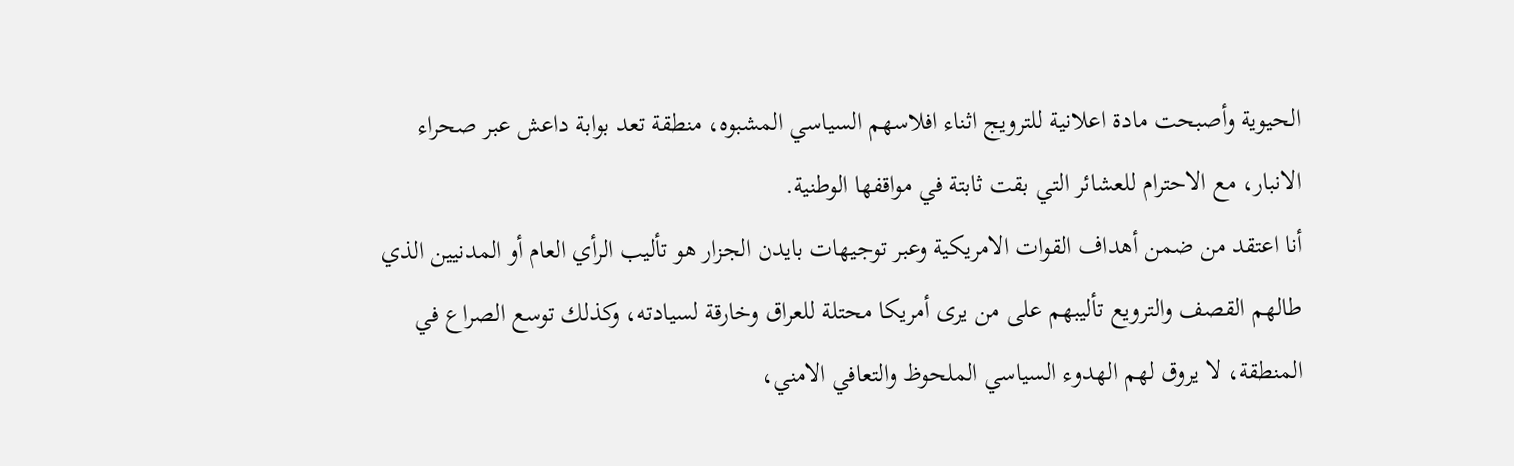الحيوية وأصبحت مادة اعلانية للترويج اثناء افلاسهم السياسي المشبوه، منطقة تعد بوابة داعش عبر صحراء الانبار، مع الاحترام للعشائر التي بقت ثابتة في مواقفها الوطنية.
أنا اعتقد من ضمن أهداف القوات الامريكية وعبر توجيهات بايدن الجزار هو تأليب الرأي العام أو المدنيين الذي طالهم القصف والترويع تأليبهم على من يرى أمريكا محتلة للعراق وخارقة لسيادته، وكذلك توسع الصراع في المنطقة، لا يروق لهم الهدوء السياسي الملحوظ والتعافي الامني،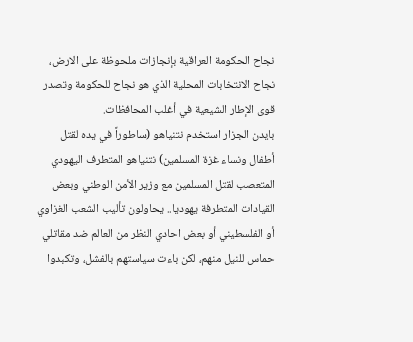نجاح الحكومة العراقية بإنجازات ملحوظة على الارض، نجاح الانتخابات المحلية الذي هو نجاح للحكومة وتصدر قوى الإطار الشيعية في أغلب المحافظات.
بايدن الجزار استخدم نتنياهو (ساطوراً في يده لقتل أطفال ونساء غزة المسلمين) نتنياهو المتطرف اليهودي المتعصب لقتل المسلمين مع وزير الأمن الوطني وبعض القيادات المتطرفة يهوديا.. يحاولون تأليب الشعب الغزاوي أو الفلسطيني أو بعض احادي النظر من العالم ضد مقاتلي حماس للنيل منهم، لكن باءت سياستهم بالفشل، وتكبدوا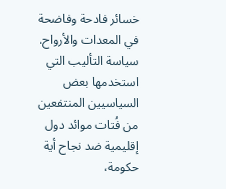خسائر فادحة وفاضحة في المعدات والأرواح.
سياسة التأليب التي استخدمها بعض السياسيين المنتفعين من فُتات موائد دول إقليمية ضد نجاح أية حكومة،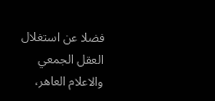فضلا عن استغلال العقل الجمعي والاعلام العاهر،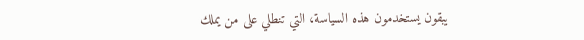يبقون يستخدمون هذه السياسة، التي تنطلي على من يملك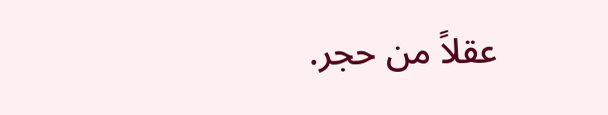عقلاً من حجر.